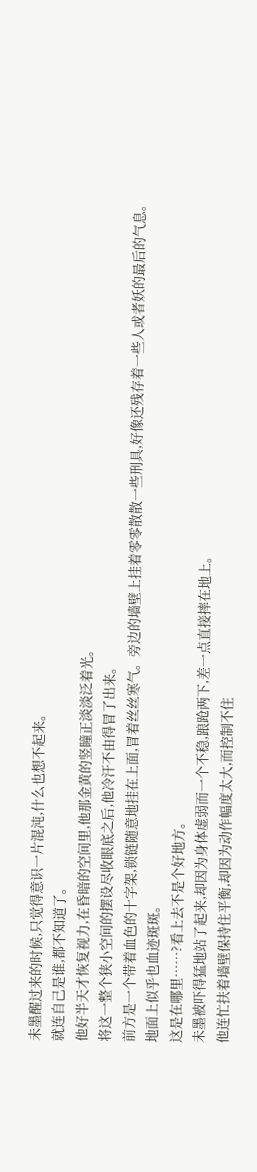未墨醒过来的时候,只觉得意识一片混沌,什么也想不起来。
就连自己是谁,都不知道了。
他好半天才恢复视力,在昏暗的空间里,他那金黄的竖瞳正淡淡泛着光。
将这一整个狭小空间的摆设尽收眼底之后,他冷汗不由得冒了出来。
前方是一个带着血色的十字架,锁链随意地挂在上面,冒着丝丝寒气。旁边的墙壁上挂着零零散散一些刑具,好像还残存着一些人或者妖的最后的气息。
地面上似乎也血迹斑斑。
这是在哪里……?看上去不是个好地方。
未墨被吓得猛地站了起来,却因为身体虚弱而一个不稳,踉跄两下,差一点直接摔在地上。
他连忙扶着墙壁保持住平衡,却因为动作幅度太大,而控制不住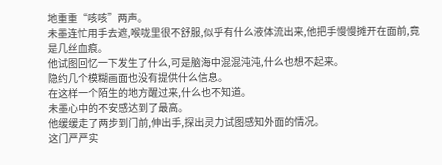地重重“咳咳”两声。
未墨连忙用手去遮,喉咙里很不舒服,似乎有什么液体流出来,他把手慢慢摊开在面前,竟是几丝血痕。
他试图回忆一下发生了什么,可是脑海中混混沌沌,什么也想不起来。
隐约几个模糊画面也没有提供什么信息。
在这样一个陌生的地方醒过来,什么也不知道。
未墨心中的不安感达到了最高。
他缓缓走了两步到门前,伸出手,探出灵力试图感知外面的情况。
这门严严实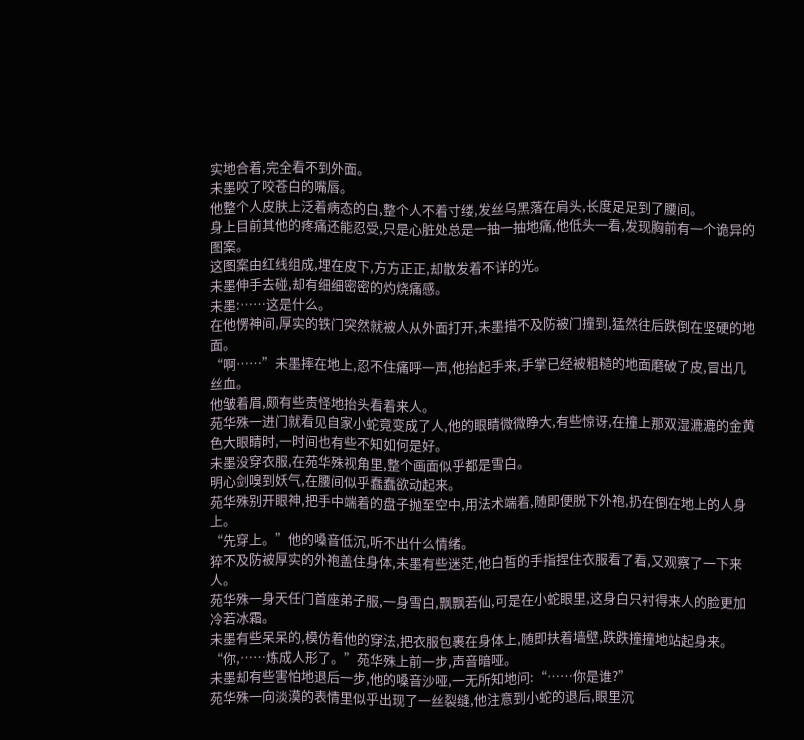实地合着,完全看不到外面。
未墨咬了咬苍白的嘴唇。
他整个人皮肤上泛着病态的白,整个人不着寸缕,发丝乌黑落在肩头,长度足足到了腰间。
身上目前其他的疼痛还能忍受,只是心脏处总是一抽一抽地痛,他低头一看,发现胸前有一个诡异的图案。
这图案由红线组成,埋在皮下,方方正正,却散发着不详的光。
未墨伸手去碰,却有细细密密的灼烧痛感。
未墨:……这是什么。
在他愣神间,厚实的铁门突然就被人从外面打开,未墨措不及防被门撞到,猛然往后跌倒在坚硬的地面。
“啊……”未墨摔在地上,忍不住痛呼一声,他抬起手来,手掌已经被粗糙的地面磨破了皮,冒出几丝血。
他皱着眉,颇有些责怪地抬头看着来人。
苑华殊一进门就看见自家小蛇竟变成了人,他的眼睛微微睁大,有些惊讶,在撞上那双湿漉漉的金黄色大眼睛时,一时间也有些不知如何是好。
未墨没穿衣服,在苑华殊视角里,整个画面似乎都是雪白。
明心剑嗅到妖气,在腰间似乎蠢蠢欲动起来。
苑华殊别开眼神,把手中端着的盘子抛至空中,用法术端着,随即便脱下外袍,扔在倒在地上的人身上。
“先穿上。”他的嗓音低沉,听不出什么情绪。
猝不及防被厚实的外袍盖住身体,未墨有些迷茫,他白皙的手指捏住衣服看了看,又观察了一下来人。
苑华殊一身天任门首座弟子服,一身雪白,飘飘若仙,可是在小蛇眼里,这身白只衬得来人的脸更加冷若冰霜。
未墨有些呆呆的,模仿着他的穿法,把衣服包裹在身体上,随即扶着墙壁,跌跌撞撞地站起身来。
“你,……炼成人形了。”苑华殊上前一步,声音暗哑。
未墨却有些害怕地退后一步,他的嗓音沙哑,一无所知地问:“……你是谁?”
苑华殊一向淡漠的表情里似乎出现了一丝裂缝,他注意到小蛇的退后,眼里沉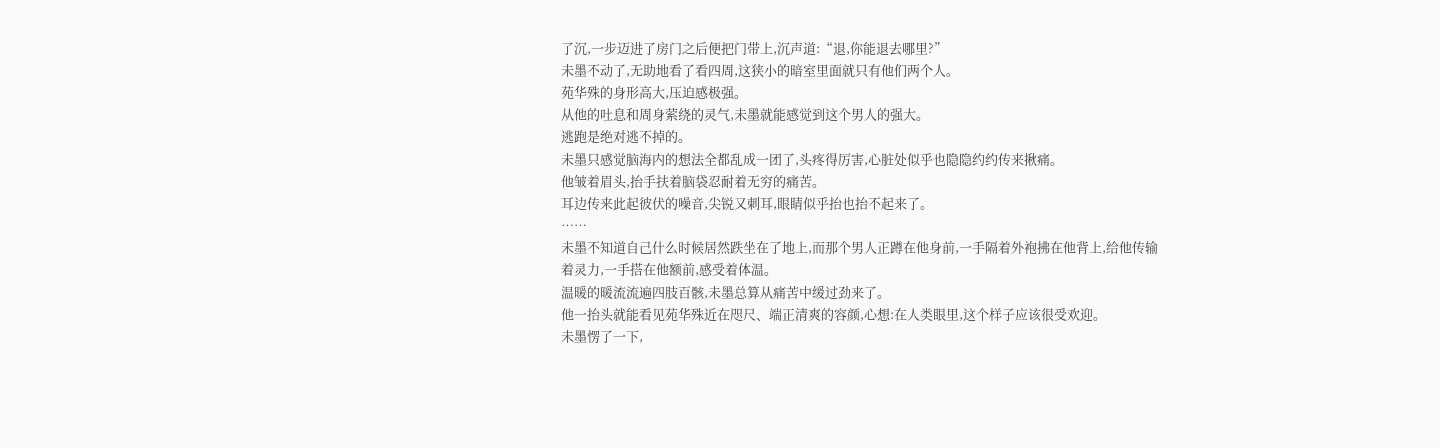了沉,一步迈进了房门之后便把门带上,沉声道:“退,你能退去哪里?”
未墨不动了,无助地看了看四周,这狭小的暗室里面就只有他们两个人。
苑华殊的身形高大,压迫感极强。
从他的吐息和周身萦绕的灵气,未墨就能感觉到这个男人的强大。
逃跑是绝对逃不掉的。
未墨只感觉脑海内的想法全都乱成一团了,头疼得厉害,心脏处似乎也隐隐约约传来揪痛。
他皱着眉头,抬手扶着脑袋忍耐着无穷的痛苦。
耳边传来此起彼伏的噪音,尖锐又刺耳,眼睛似乎抬也抬不起来了。
……
未墨不知道自己什么时候居然跌坐在了地上,而那个男人正蹲在他身前,一手隔着外袍拂在他背上,给他传输着灵力,一手搭在他额前,感受着体温。
温暖的暖流流遍四肢百骸,未墨总算从痛苦中缓过劲来了。
他一抬头就能看见苑华殊近在咫尺、端正清爽的容颜,心想:在人类眼里,这个样子应该很受欢迎。
未墨愣了一下,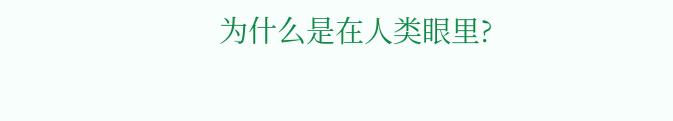为什么是在人类眼里?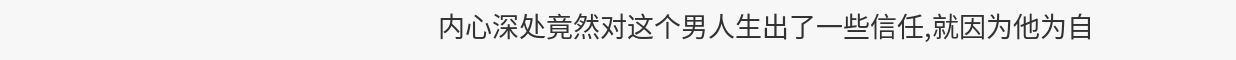内心深处竟然对这个男人生出了一些信任,就因为他为自